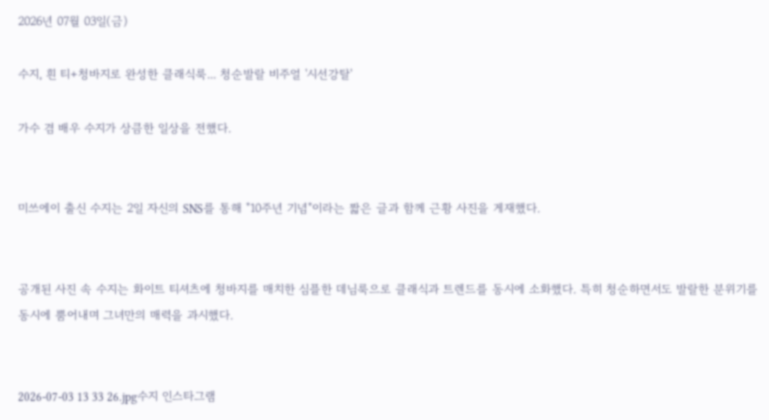2026년 07월 03일(금)

수지, 흰 티+청바지로 완성한 클래식룩... 청순발랄 비주얼 '시선강탈'

가수 겸 배우 수지가 상큼한 일상을 전했다.


미쓰에이 출신 수지는 2일 자신의 SNS를 통해 "10주년 기념"이라는 짧은 글과 함께 근황 사진을 게재했다.


공개된 사진 속 수지는 화이트 티셔츠에 청바지를 매치한 심플한 데님룩으로 클래식과 트렌드를 동시에 소화했다. 특히 청순하면서도 발랄한 분위기를 동시에 뿜어내며 그녀만의 매력을 과시했다.


2026-07-03 13 33 26.jpg수지 인스타그램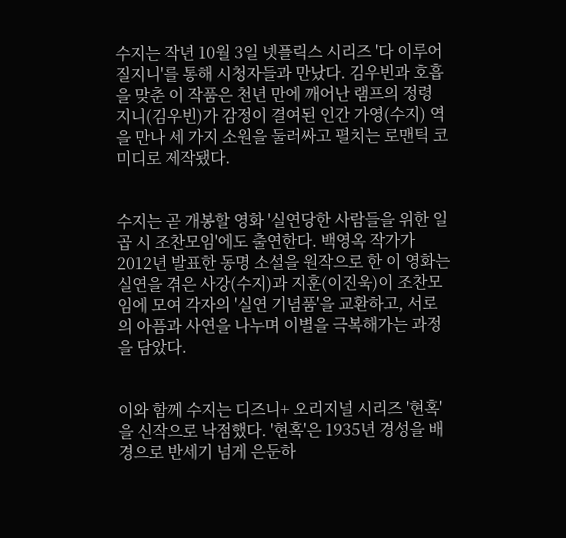수지는 작년 10월 3일 넷플릭스 시리즈 '다 이루어질지니'를 통해 시청자들과 만났다. 김우빈과 호흡을 맞춘 이 작품은 천년 만에 깨어난 램프의 정령 지니(김우빈)가 감정이 결여된 인간 가영(수지) 역을 만나 세 가지 소원을 둘러싸고 펼치는 로맨틱 코미디로 제작됐다.


수지는 곧 개봉할 영화 '실연당한 사람들을 위한 일곱 시 조찬모임'에도 출연한다. 백영옥 작가가 2012년 발표한 동명 소설을 원작으로 한 이 영화는 실연을 겪은 사강(수지)과 지훈(이진욱)이 조찬모임에 모여 각자의 '실연 기념품'을 교환하고, 서로의 아픔과 사연을 나누며 이별을 극복해가는 과정을 담았다.


이와 함께 수지는 디즈니+ 오리지널 시리즈 '현혹'을 신작으로 낙점했다. '현혹'은 1935년 경성을 배경으로 반세기 넘게 은둔하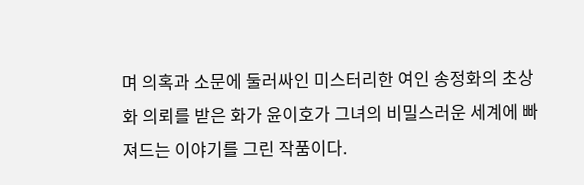며 의혹과 소문에 둘러싸인 미스터리한 여인 송정화의 초상화 의뢰를 받은 화가 윤이호가 그녀의 비밀스러운 세계에 빠져드는 이야기를 그린 작품이다.